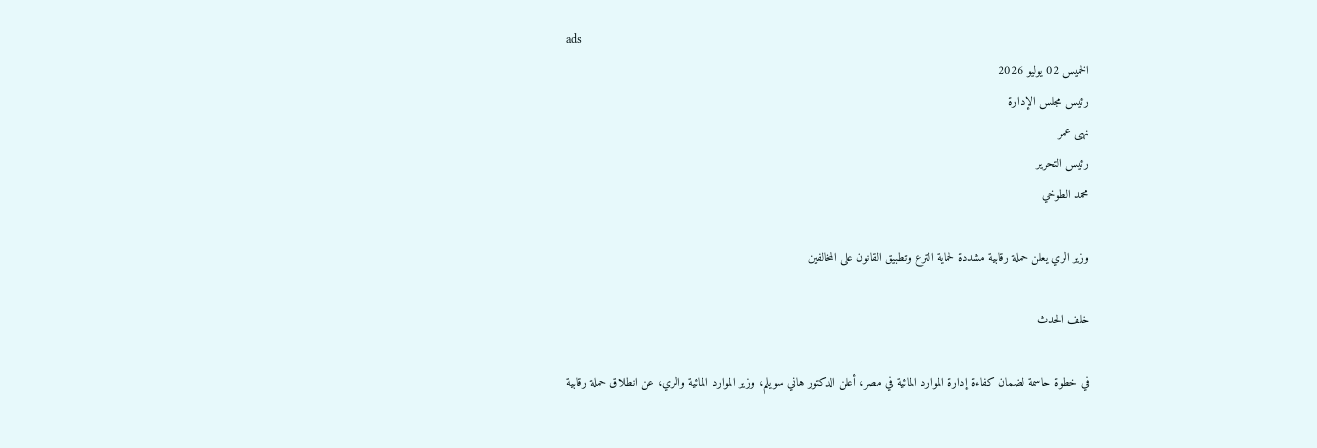ads
الخميس 02 يوليو 2026
رئيس مجلس الإدارة
نهى عمر
رئيس التحرير
محمد الطوخي

وزير الري يعلن حملة رقابية مشددة لحماية الترع وتطبيق القانون على المخالفين

خلف الحدث

في خطوة حاسمة لضمان كفاءة إدارة الموارد المائية في مصر، أعلن الدكتور هاني سويلم، وزير الموارد المائية والري، عن انطلاق حملة رقابية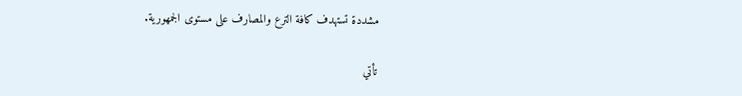مشددة تستهدف كافة الترع والمصارف على مستوى الجمهورية.

تأتي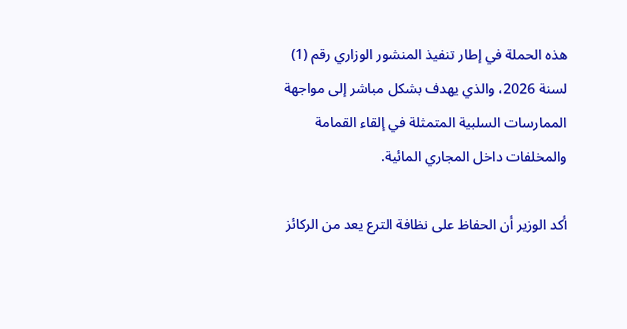هذه الحملة في إطار تنفيذ المنشور الوزاري رقم (1) لسنة 2026، والذي يهدف بشكل مباشر إلى مواجهة الممارسات السلبية المتمثلة في إلقاء القمامة والمخلفات داخل المجاري المائية.

أكد الوزير أن الحفاظ على نظافة الترع يعد من الركائز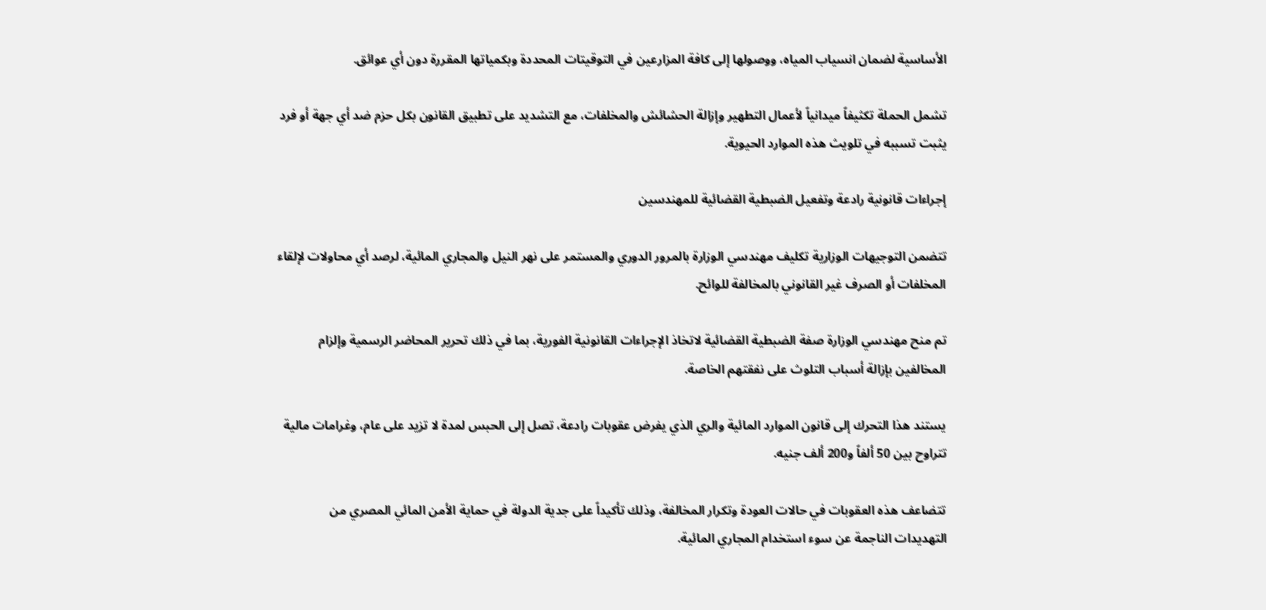الأساسية لضمان انسياب المياه، ووصولها إلى كافة المزارعين في التوقيتات المحددة وبكمياتها المقررة دون أي عوائق.

تشمل الحملة تكثيفاً ميدانياً لأعمال التطهير وإزالة الحشائش والمخلفات، مع التشديد على تطبيق القانون بكل حزم ضد أي جهة أو فرد يثبت تسببه في تلويث هذه الموارد الحيوية.

إجراءات قانونية رادعة وتفعيل الضبطية القضائية للمهندسين

تتضمن التوجيهات الوزارية تكليف مهندسي الوزارة بالمرور الدوري والمستمر على نهر النيل والمجاري المائية، لرصد أي محاولات لإلقاء المخلفات أو الصرف غير القانوني بالمخالفة للوائح.

تم منح مهندسي الوزارة صفة الضبطية القضائية لاتخاذ الإجراءات القانونية الفورية، بما في ذلك تحرير المحاضر الرسمية وإلزام المخالفين بإزالة أسباب التلوث على نفقتهم الخاصة.

يستند هذا التحرك إلى قانون الموارد المائية والري الذي يفرض عقوبات رادعة، تصل إلى الحبس لمدة لا تزيد على عام، وغرامات مالية تتراوح بين 50 ألفاً و200 ألف جنيه.

تتضاعف هذه العقوبات في حالات العودة وتكرار المخالفة، وذلك تأكيداً على جدية الدولة في حماية الأمن المائي المصري من التهديدات الناجمة عن سوء استخدام المجاري المائية.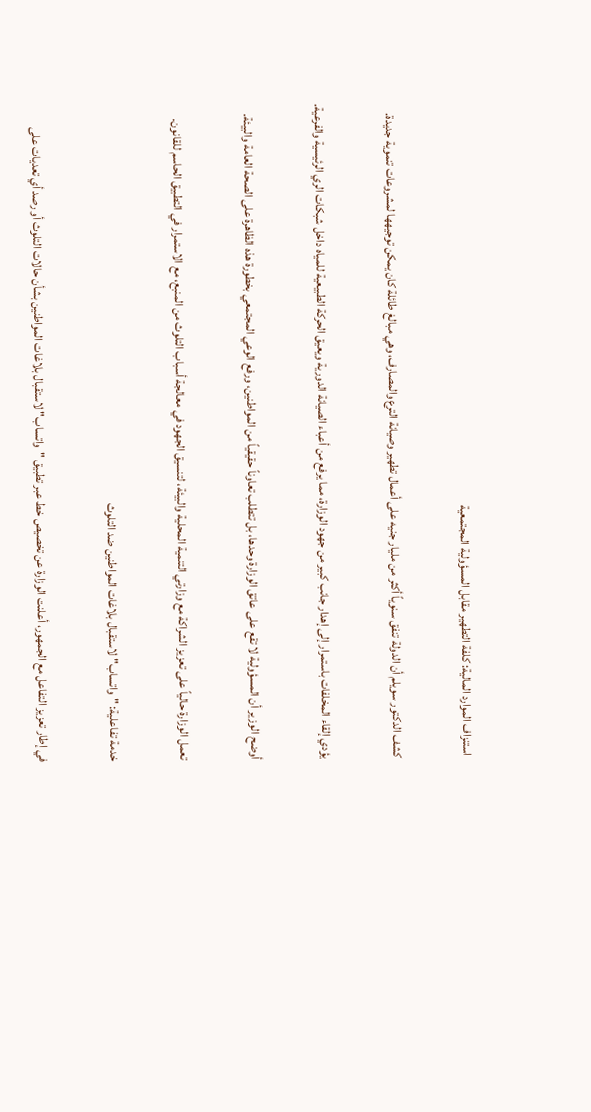استنزاف الموارد المالية: كلفة التطهير مقابل المسؤولية المجتمعية

كشف الدكتور سويلم أن الدولة تنفق سنوياً أكثر من مليار جنيه على أعمال تطهير وصيانة الترع والمصارف، وهي مبالغ طائلة كان يمكن توجيهها لمشروعات تنموية جديدة.

يؤدي إلقاء المخلفات باستمرار إلى إهدار جانب كبير من جهود الوزارة، مما يرفع من أعباء الصيانة الدورية ويعيق الحركة الطبيعية للمياه داخل شبكات الري الرئيسية والفرعية.

أوضح الوزير أن المسؤولية لا تقع على عاتق الوزارة وحدها، بل تتطلب تعاوناً حقيقياً من المواطنين، ورفع الوعي المجتمعي بخطورة هذه الظاهرة على الصحة العامة والبيئة.

تعمل الوزارة حالياً على تعزيز الشراكة مع وزارتي التنمية المحلية والبيئة، لتنسيق الجهود في معالجة أسباب التلوث من المنبع، مع الاستمرار في التطبيق الحاسم للقانون.

خدمة تفاعلية: "واتساب" لاستقبال بلاغات المواطنين ضد التلوث

في إطار تعزيز التفاعل مع الجمهور، أعلنت الوزارة عن تخصيص خط عبر تطبيق "واتساب" لاستقبال بلاغات المواطنين بشأن حالات التلوث أو رصد أي تعديات على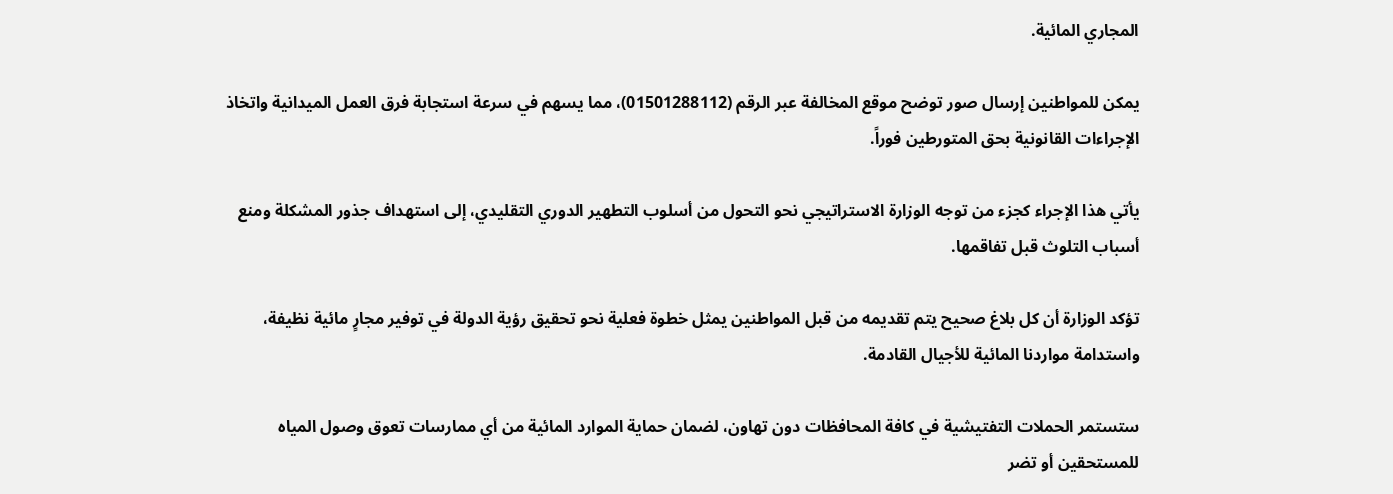المجاري المائية.

يمكن للمواطنين إرسال صور توضح موقع المخالفة عبر الرقم (01501288112)، مما يسهم في سرعة استجابة فرق العمل الميدانية واتخاذ الإجراءات القانونية بحق المتورطين فوراً.

يأتي هذا الإجراء كجزء من توجه الوزارة الاستراتيجي نحو التحول من أسلوب التطهير الدوري التقليدي، إلى استهداف جذور المشكلة ومنع أسباب التلوث قبل تفاقمها.

تؤكد الوزارة أن كل بلاغ صحيح يتم تقديمه من قبل المواطنين يمثل خطوة فعلية نحو تحقيق رؤية الدولة في توفير مجارٍ مائية نظيفة، واستدامة مواردنا المائية للأجيال القادمة.

ستستمر الحملات التفتيشية في كافة المحافظات دون تهاون، لضمان حماية الموارد المائية من أي ممارسات تعوق وصول المياه للمستحقين أو تضر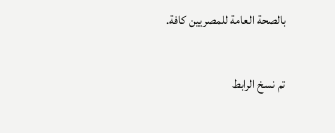بالصحة العامة للمصريين كافة.

تم نسخ الرابط